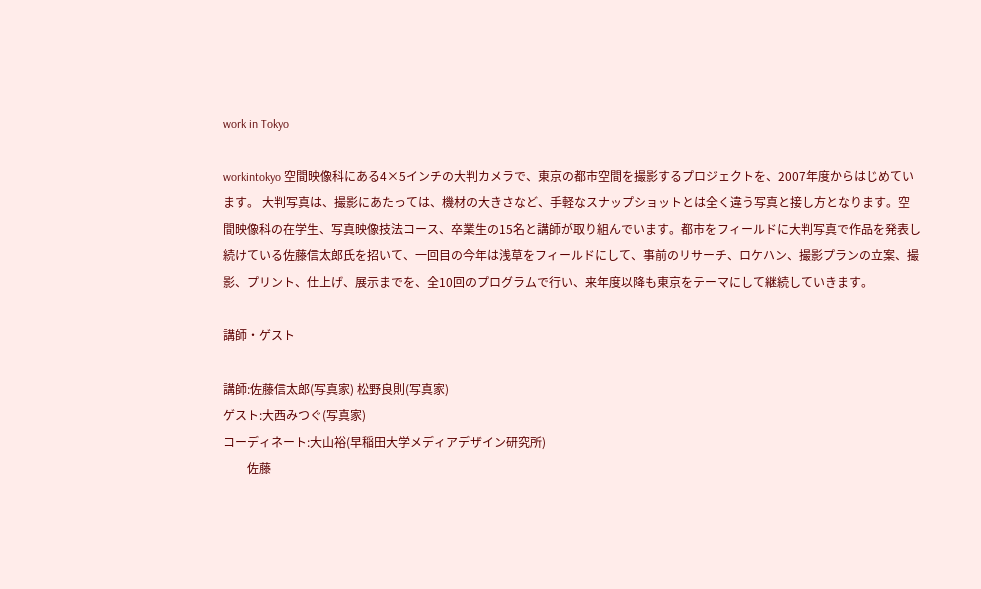work in Tokyo

workintokyo 空間映像科にある4×5インチの大判カメラで、東京の都市空間を撮影するプロジェクトを、2007年度からはじめています。 大判写真は、撮影にあたっては、機材の大きさなど、手軽なスナップショットとは全く違う写真と接し方となります。空間映像科の在学生、写真映像技法コース、卒業生の15名と講師が取り組んでいます。都市をフィールドに大判写真で作品を発表し続けている佐藤信太郎氏を招いて、一回目の今年は浅草をフィールドにして、事前のリサーチ、ロケハン、撮影プランの立案、撮影、プリント、仕上げ、展示までを、全10回のプログラムで行い、来年度以降も東京をテーマにして継続していきます。

講師・ゲスト

講師:佐藤信太郎(写真家) 松野良則(写真家)
ゲスト:大西みつぐ(写真家)
コーディネート:大山裕(早稲田大学メディアデザイン研究所)
        佐藤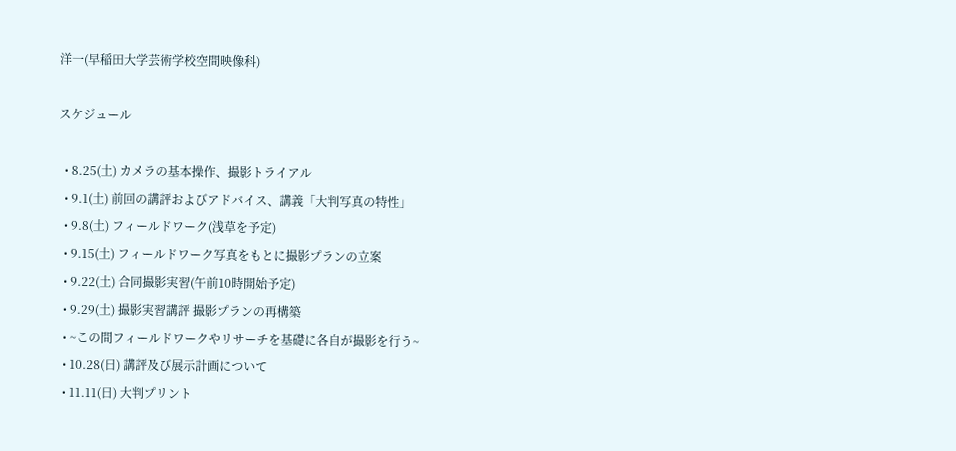洋一(早稲田大学芸術学校空間映像科)

スケジュール

  • 8.25(土) カメラの基本操作、撮影トライアル
  • 9.1(土) 前回の講評およびアドバイス、講義「大判写真の特性」
  • 9.8(土) フィールドワーク(浅草を予定)
  • 9.15(土) フィールドワーク写真をもとに撮影プランの立案
  • 9.22(土) 合同撮影実習(午前10時開始予定)
  • 9.29(土) 撮影実習講評 撮影プランの再構築
  • ~この間フィールドワークやリサーチを基礎に各自が撮影を行う~
  • 10.28(日) 講評及び展示計画について
  • 11.11(日) 大判プリント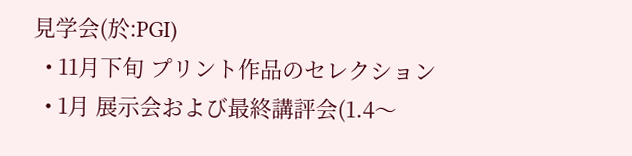見学会(於:PGI)
  • 11月下旬 プリント作品のセレクション
  • 1月 展示会および最終講評会(1.4〜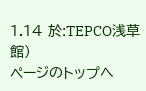1.14 於:TEPCO浅草館)
ページのトップへ